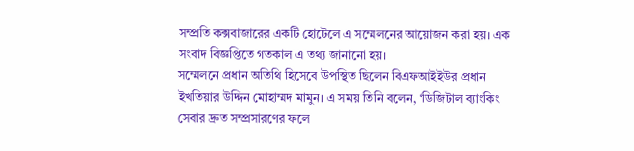সম্প্রতি কক্সবাজারের একটি হোটেলে এ সম্মেলনের আয়োজন করা হয়। এক সংবাদ বিজ্ঞপ্তিতে গতকাল এ তথ্য জানানো হয়।
সম্মেলনে প্রধান অতিথি হিসেবে উপস্থিত ছিলেন বিএফআইইউর প্রধান ইখতিয়ার উদ্দিন মোহাম্মদ মামুন। এ সময় তিনি বলেন, ‘ডিজিটাল ব্যাংকিং সেবার দ্রুত সম্প্রসারণের ফলে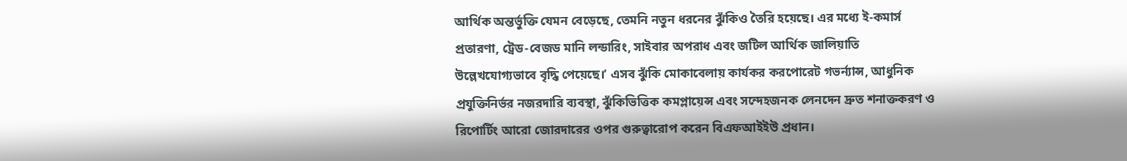আর্থিক অন্তর্ভুক্তি যেমন বেড়েছে, তেমনি নতুন ধরনের ঝুঁকিও তৈরি হয়েছে। এর মধ্যে ই-কমার্স প্রতারণা, ট্রেড-বেজড মানি লন্ডারিং, সাইবার অপরাধ এবং জটিল আর্থিক জালিয়াতি উল্লেখযোগ্যভাবে বৃদ্ধি পেয়েছে।’ এসব ঝুঁকি মোকাবেলায় কার্যকর করপোরেট গভর্ন্যান্স, আধুনিক প্রযুক্তিনির্ভর নজরদারি ব্যবস্থা, ঝুঁকিভিত্তিক কমপ্লায়েন্স এবং সন্দেহজনক লেনদেন দ্রুত শনাক্তকরণ ও রিপোর্টিং আরো জোরদারের ওপর গুরুত্বারোপ করেন বিএফআইইউ প্রধান।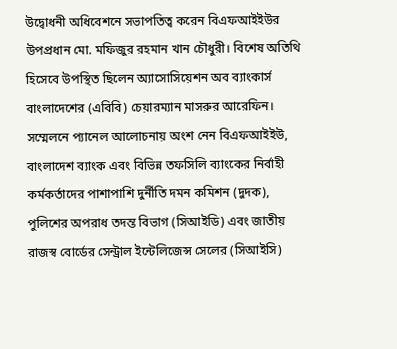উদ্বোধনী অধিবেশনে সভাপতিত্ব করেন বিএফআইইউর উপপ্রধান মো. মফিজুর রহমান খান চৌধুরী। বিশেষ অতিথি হিসেবে উপস্থিত ছিলেন অ্যাসোসিয়েশন অব ব্যাংকার্স বাংলাদেশের (এবিবি) চেয়ারম্যান মাসরুর আরেফিন।
সম্মেলনে প্যানেল আলোচনায় অংশ নেন বিএফআইইউ, বাংলাদেশ ব্যাংক এবং বিভিন্ন তফসিলি ব্যাংকের নির্বাহী কর্মকর্তাদের পাশাপাশি দুর্নীতি দমন কমিশন (দুদক), পুলিশের অপরাধ তদন্ত বিভাগ (সিআইডি) এবং জাতীয় রাজস্ব বোর্ডের সেন্ট্রাল ইন্টেলিজেন্স সেলের (সিআইসি)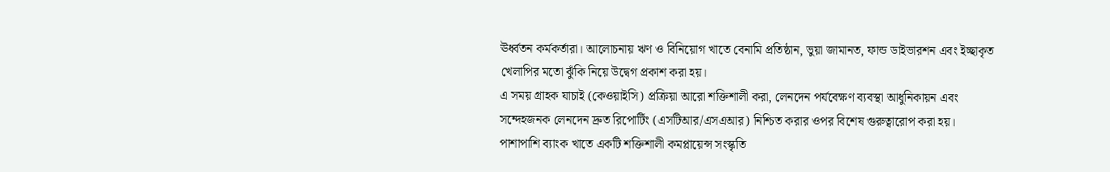ঊর্ধ্বতন কর্মকর্তারা। আলোচনায় ঋণ ও বিনিয়োগ খাতে বেনামি প্রতিষ্ঠান, ভুয়া জামানত, ফান্ড ডাইভারশন এবং ইচ্ছাকৃত খেলাপির মতো ঝুঁকি নিয়ে উদ্বেগ প্রকাশ করা হয়।
এ সময় গ্রাহক যাচাই (কেওয়াইসি) প্রক্রিয়া আরো শক্তিশালী করা, লেনদেন পর্যবেক্ষণ ব্যবস্থা আধুনিকায়ন এবং সন্দেহজনক লেনদেন দ্রুত রিপোর্টিং (এসটিআর/এসএআর) নিশ্চিত করার ওপর বিশেষ গুরুত্বারোপ করা হয়। পাশাপাশি ব্যাংক খাতে একটি শক্তিশালী কমপ্লায়েন্স সংস্কৃতি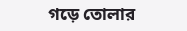গড়ে তোলার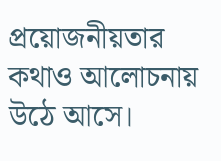প্রয়োজনীয়তার কথাও আলোচনায় উঠে আসে।